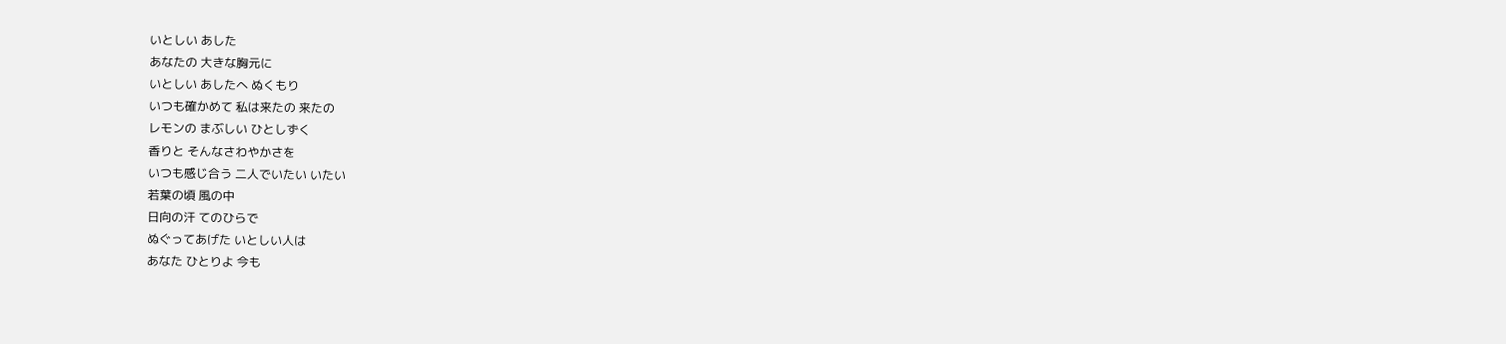いとしい あした
あなたの 大きな胸元に
いとしい あしたへ ぬくもり
いつも確かめて 私は来たの 来たの
レモンの まぶしい ひとしずく
香りと そんなさわやかさを
いつも感じ合う 二人でいたい いたい
若葉の頃 風の中
日向の汗 てのひらで
ぬぐってあげた いとしい人は
あなた ひとりよ 今も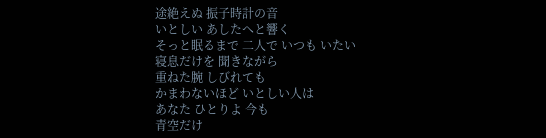途絶えぬ 振子時計の音
いとしい あしたへと響く
そっと眠るまで 二人で いつも いたい
寝息だけを 聞きながら
重ねた腕 しびれても
かまわないほど いとしい人は
あなた ひとりよ 今も
青空だけ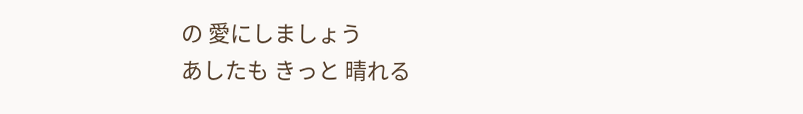の 愛にしましょう
あしたも きっと 晴れる